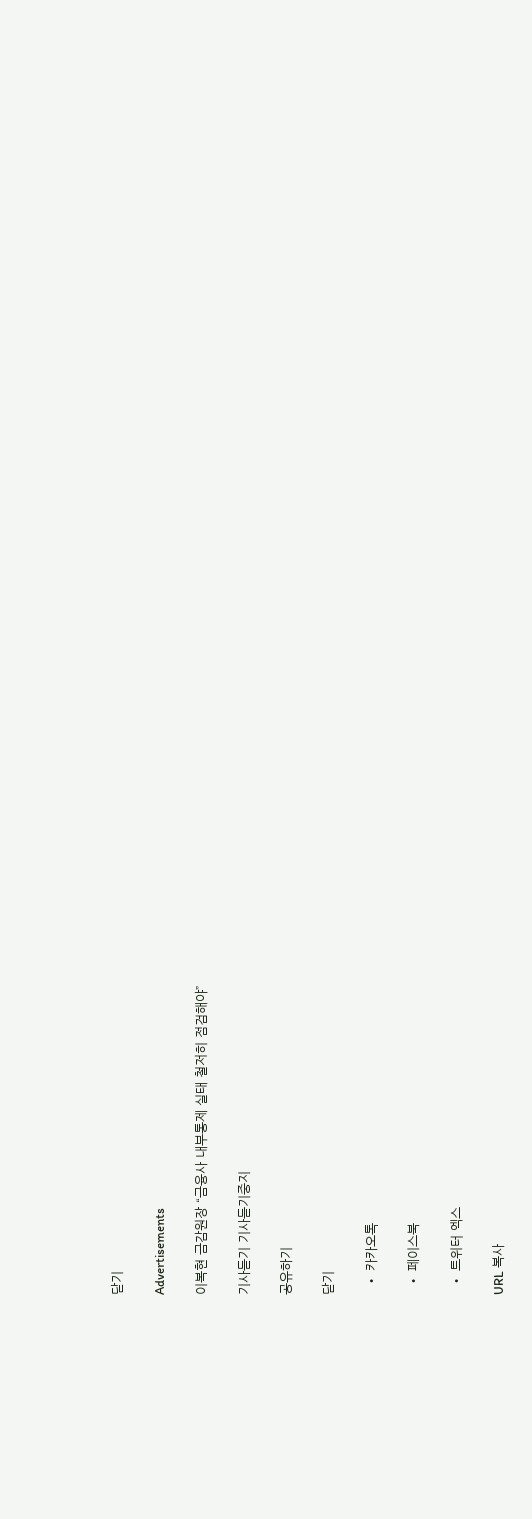닫기

Advertisements

이복현 금감원장 “금융사 내부통제 실태 철저히 점검해야”

기사듣기 기사듣기중지

공유하기

닫기

  • 카카오톡

  • 페이스북

  • 트위터 엑스

URL 복사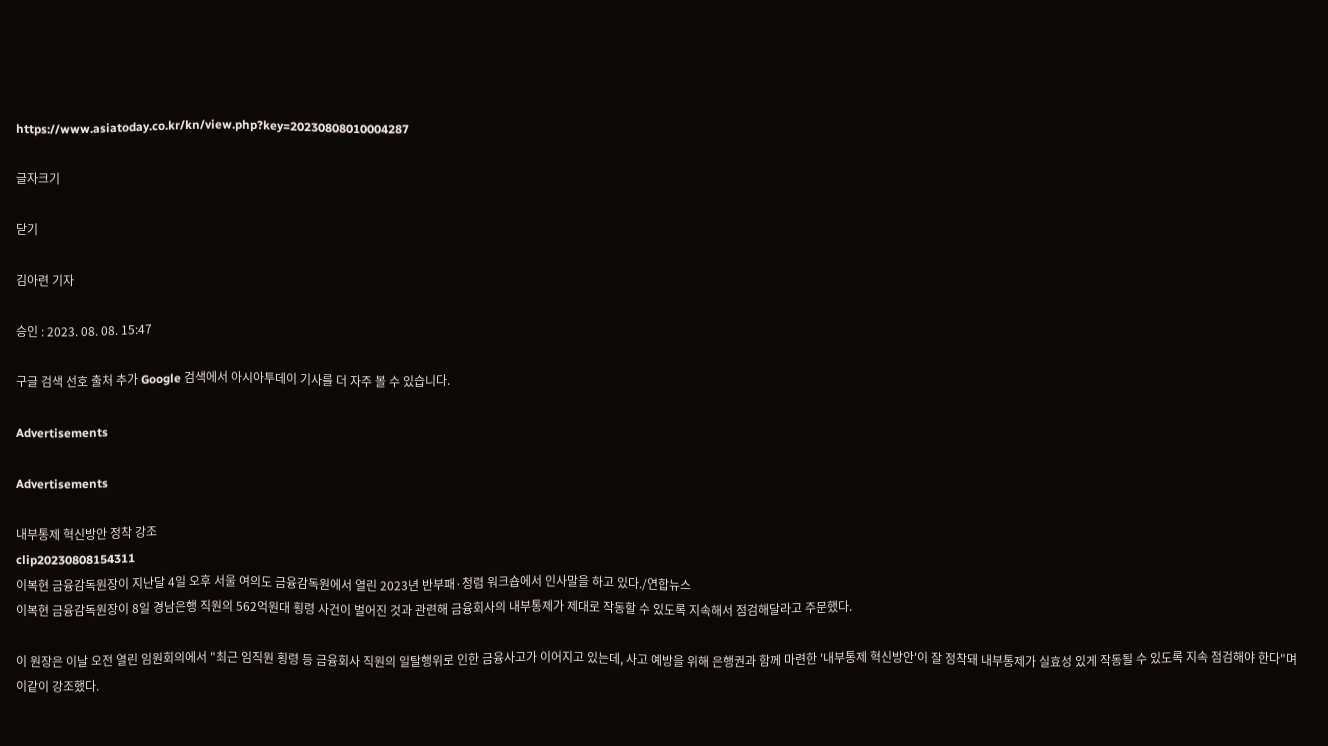https://www.asiatoday.co.kr/kn/view.php?key=20230808010004287

글자크기

닫기

김아련 기자

승인 : 2023. 08. 08. 15:47

구글 검색 선호 출처 추가 Google 검색에서 아시아투데이 기사를 더 자주 볼 수 있습니다.

Advertisements

Advertisements

내부통제 혁신방안 정착 강조
clip20230808154311
이복현 금융감독원장이 지난달 4일 오후 서울 여의도 금융감독원에서 열린 2023년 반부패·청렴 워크숍에서 인사말을 하고 있다./연합뉴스
이복현 금융감독원장이 8일 경남은행 직원의 562억원대 횡령 사건이 벌어진 것과 관련해 금융회사의 내부통제가 제대로 작동할 수 있도록 지속해서 점검해달라고 주문했다.

이 원장은 이날 오전 열린 임원회의에서 "최근 임직원 횡령 등 금융회사 직원의 일탈행위로 인한 금융사고가 이어지고 있는데, 사고 예방을 위해 은행권과 함께 마련한 '내부통제 혁신방안'이 잘 정착돼 내부통제가 실효성 있게 작동될 수 있도록 지속 점검해야 한다"며 이같이 강조했다.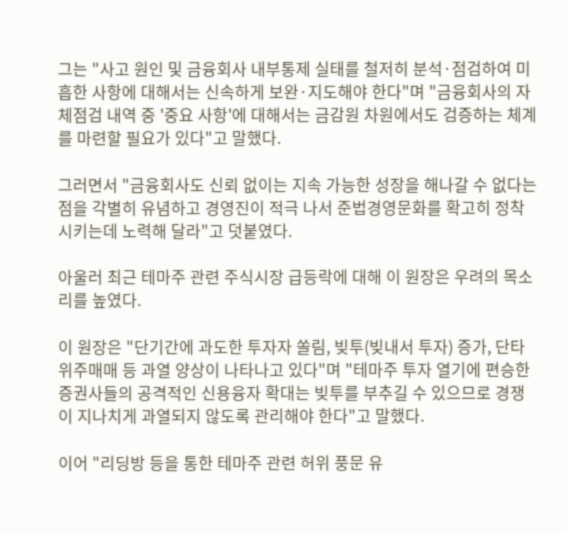그는 "사고 원인 및 금융회사 내부통제 실태를 철저히 분석·점검하여 미흡한 사항에 대해서는 신속하게 보완·지도해야 한다"며 "금융회사의 자체점검 내역 중 '중요 사항'에 대해서는 금감원 차원에서도 검증하는 체계를 마련할 필요가 있다"고 말했다.

그러면서 "금융회사도 신뢰 없이는 지속 가능한 성장을 해나갈 수 없다는 점을 각별히 유념하고 경영진이 적극 나서 준법경영문화를 확고히 정착시키는데 노력해 달라"고 덧붙였다.

아울러 최근 테마주 관련 주식시장 급등락에 대해 이 원장은 우려의 목소리를 높였다.

이 원장은 "단기간에 과도한 투자자 쏠림, 빚투(빚내서 투자) 증가, 단타 위주매매 등 과열 양상이 나타나고 있다"며 "테마주 투자 열기에 편승한 증권사들의 공격적인 신용융자 확대는 빚투를 부추길 수 있으므로 경쟁이 지나치게 과열되지 않도록 관리해야 한다"고 말했다.

이어 "리딩방 등을 통한 테마주 관련 허위 풍문 유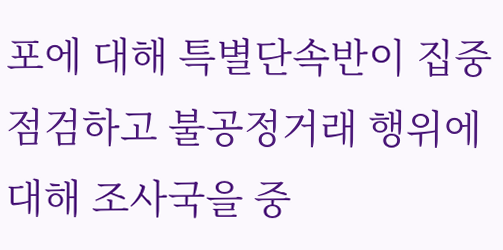포에 대해 특별단속반이 집중 점검하고 불공정거래 행위에 대해 조사국을 중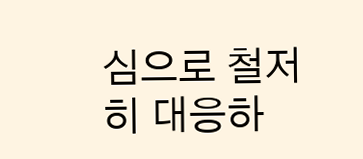심으로 철저히 대응하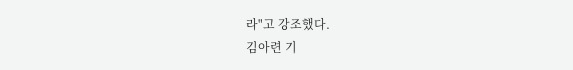라"고 강조했다.
김아련 기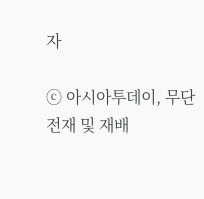자

ⓒ 아시아투데이, 무단전재 및 재배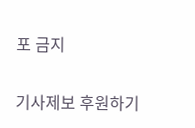포 금지

기사제보 후원하기